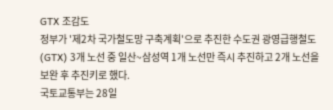GTX 조감도
정부가 '제2차 국가철도망 구축계획'으로 추진한 수도권 광영급행철도(GTX) 3개 노선 중 일산~삼성역 1개 노선만 즉시 추진하고 2개 노선을 보완 후 추진키로 했다.
국토교통부는 28일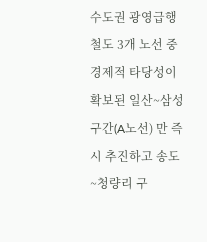수도권 광영급행철도 3개 노선 중 경제적 타당성이 확보된 일산~삼성 구간(A노선) 만 즉시 추진하고 송도~청량리 구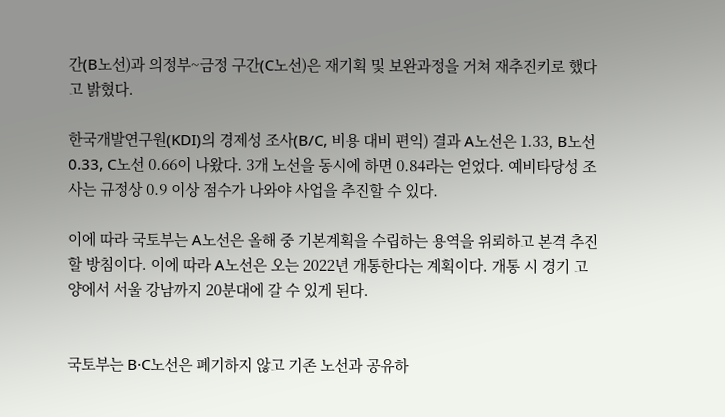간(B노선)과 의정부~금정 구간(C노선)은 재기획 및 보완과정을 거쳐 재추진키로 했다고 밝혔다.

한국개발연구원(KDI)의 경제성 조사(B/C, 비용 대비 편익) 결과 A노선은 1.33, B노선 0.33, C노선 0.66이 나왔다. 3개 노선을 동시에 하면 0.84라는 얻었다. 예비타당성 조사는 규정상 0.9 이상 점수가 나와야 사업을 추진할 수 있다.

이에 따라 국토부는 A노선은 올해 중 기본계획을 수립하는 용역을 위뢰하고 본격 추진할 방침이다. 이에 따라 A노선은 오는 2022년 개통한다는 계획이다. 개통 시 경기 고양에서 서울 강남까지 20분대에 갈 수 있게 된다.


국토부는 B·C노선은 폐기하지 않고 기존 노선과 공유하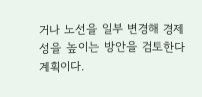거나 노선을 일부 변경해 경제성을 높이는 방안을 검토한다 계획이다.